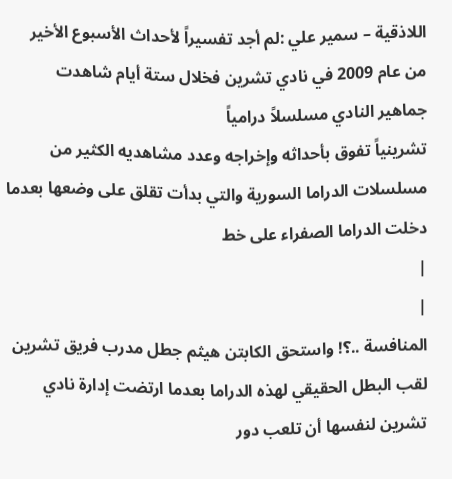اللاذقية – سمير علي :لم أجد تفسيراً لأحداث الأسبوع الأخير من عام 2009 في نادي تشرين فخلال ستة أيام شاهدت جماهير النادي مسلسلاً درامياً
تشرينياً تفوق بأحداثه وإخراجه وعدد مشاهديه الكثير من مسلسلات الدراما السورية والتي بدأت تقلق على وضعها بعدما دخلت الدراما الصفراء على خط
|
|
المنافسة ..؟! واستحق الكابتن هيثم جطل مدرب فريق تشرين لقب البطل الحقيقي لهذه الدراما بعدما ارتضت إدارة نادي تشرين لنفسها أن تلعب دور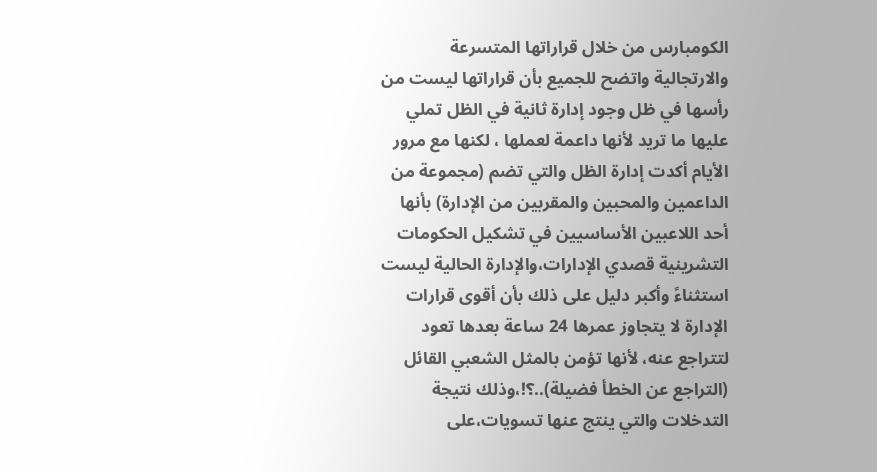الكومبارس من خلال قراراتها المتسرعة والارتجالية واتضح للجميع بأن قراراتها ليست من رأسها في ظل وجود إدارة ثانية في الظل تملي عليها ما تريد لأنها داعمة لعملها ، لكنها مع مرور الأيام أكدت إدارة الظل والتي تضم (مجموعة من الداعمين والمحبين والمقربين من الإدارة) بأنها أحد اللاعبين الأساسيين في تشكيل الحكومات التشرينية قصدي الإدارات،والإدارة الحالية ليست استثناءً وأكبر دليل على ذلك بأن أقوى قرارات الإدارة لا يتجاوز عمرها 24 ساعة بعدها تعود لتتراجع عنه، لأنها تؤمن بالمثل الشعبي القائل (التراجع عن الخطأ فضيلة)..؟!،وذلك نتيجة التدخلات والتي ينتج عنها تسويات،على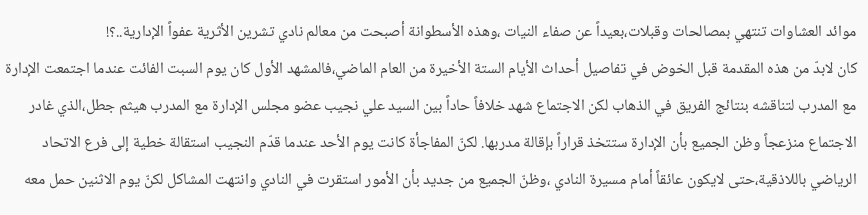موائد العشاوات تنتهي بمصالحات وقبلات،بعيداً عن صفاء النيات ،وهذه الأسطوانة أصبحت من معالم نادي تشرين الأثرية عفواً الإدارية..؟!
كان لابدّ من هذه المقدمة قبل الخوض في تفاصيل أحداث الأيام الستة الأخيرة من العام الماضي،فالمشهد الأول كان يوم السبت الفائت عندما اجتمعت الإدارة مع المدرب لتناقشه بنتائج الفريق في الذهاب لكن الاجتماع شهد خلافاً حاداً بين السيد علي نجيب عضو مجلس الإدارة مع المدرب هيثم جطل،الذي غادر الاجتماع منزعجاً وظن الجميع بأن الإدارة ستتخذ قراراً بإقالة مدربها. لكنّ المفاجأة كانت يوم الأحد عندما قدّم النجيب استقالة خطية إلى فرع الاتحاد الرياضي باللاذقية،حتى لايكون عائقاً أمام مسيرة النادي ،وظنّ الجميع من جديد بأن الأمور استقرت في النادي وانتهت المشاكل لكنّ يوم الاثنين حمل معه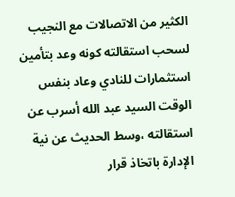الكثير من الاتصالات مع النجيب لسحب استقالته كونه وعد بتأمين استثمارات للنادي وعاد بنفس الوقت السيد عبد الله أسرب عن استقالته ،وسط الحديث عن نية الإدارة باتخاذ قرار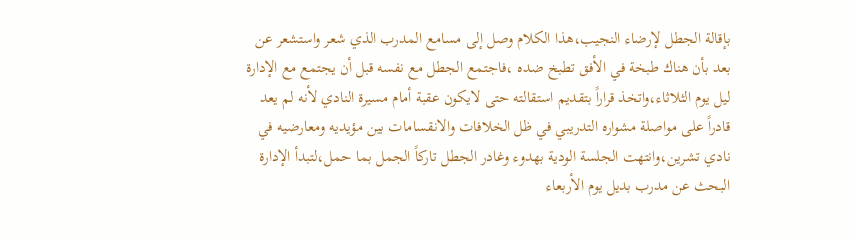بإقالة الجطل لإرضاء النجيب،هذا الكلام وصل إلى مسامع المدرب الذي شعر واستشعر عن بعد بأن هناك طبخة في الأفق تطبخ ضده ،فاجتمع الجطل مع نفسه قبل أن يجتمع مع الإدارة ليل يوم الثلاثاء،واتخذ قراراً بتقديم استقالته حتى لايكون عقبة أمام مسيرة النادي لأنه لم يعد قادراً على مواصلة مشواره التدريبي في ظل الخلافات والانقسامات بين مؤيديه ومعارضيه في نادي تشرين،وانتهت الجلسة الودية بهدوء وغادر الجطل تاركاً الجمل بما حمل،لتبدأ الإدارة البحث عن مدرب بديل يوم الأربعاء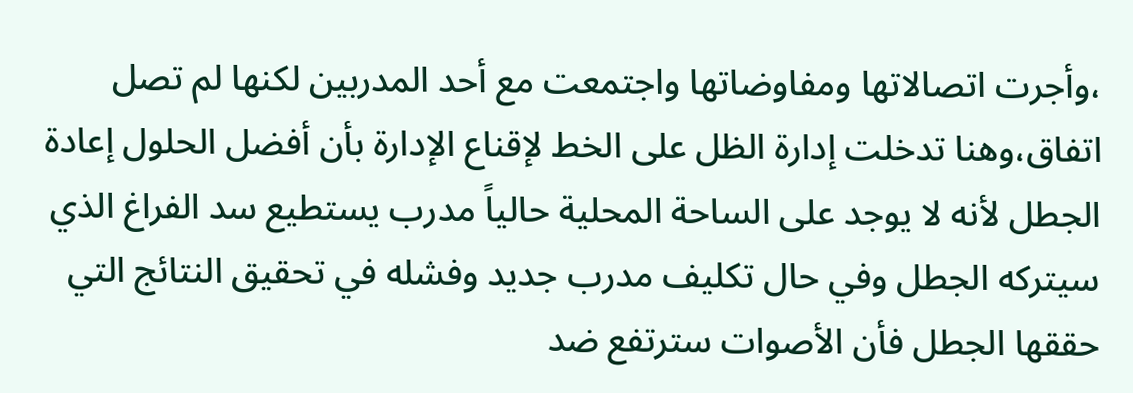،وأجرت اتصالاتها ومفاوضاتها واجتمعت مع أحد المدربين لكنها لم تصل اتفاق،وهنا تدخلت إدارة الظل على الخط لإقناع الإدارة بأن أفضل الحلول إعادة الجطل لأنه لا يوجد على الساحة المحلية حالياً مدرب يستطيع سد الفراغ الذي سيتركه الجطل وفي حال تكليف مدرب جديد وفشله في تحقيق النتائج التي حققها الجطل فأن الأصوات سترتفع ضد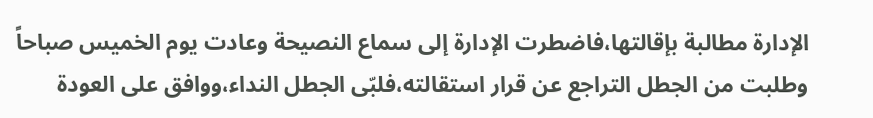الإدارة مطالبة بإقالتها،فاضطرت الإدارة إلى سماع النصيحة وعادت يوم الخميس صباحاً وطلبت من الجطل التراجع عن قرار استقالته،فلبّى الجطل النداء،ووافق على العودة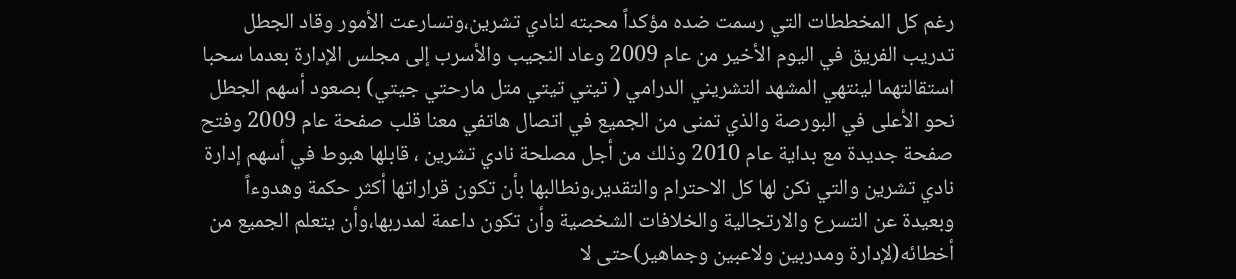رغم كل المخططات التي رسمت ضده مؤكداً محبته لنادي تشرين،وتسارعت الأمور وقاد الجطل تدريب الفريق في اليوم الأخير من عام 2009 وعاد النجيب والأسرب إلى مجلس الإدارة بعدما سحبا استقالتهما لينتهي المشهد التشريني الدرامي ( تيتي تيتي متل مارحتي جيتي) بصعود أسهم الجطل نحو الأعلى في البورصة والذي تمنى من الجميع في اتصال هاتفي معنا قلب صفحة عام 2009 وفتح صفحة جديدة مع بداية عام 2010 وذلك من أجل مصلحة نادي تشرين ، قابلها هبوط في أسهم إدارة نادي تشرين والتي نكن لها كل الاحترام والتقدير،ونطالبها بأن تكون قراراتها أكثر حكمة وهدوءاً وبعيدة عن التسرع والارتجالية والخلافات الشخصية وأن تكون داعمة لمدربها،وأن يتعلم الجميع من أخطائه(لإدارة ومدربين ولاعبين وجماهير)حتى لا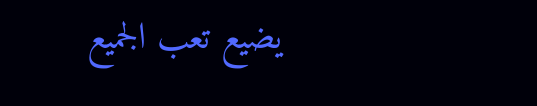يضيع تعب الجميع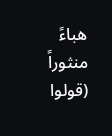هباءً منثوراً (قولوا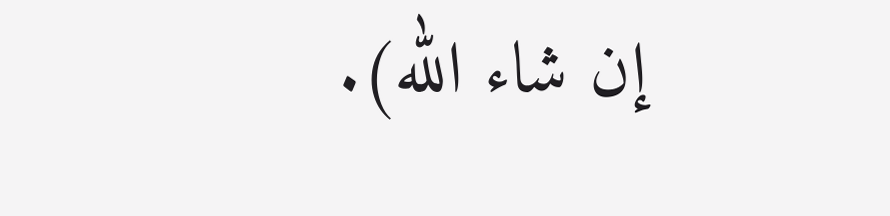إن شاء الله).